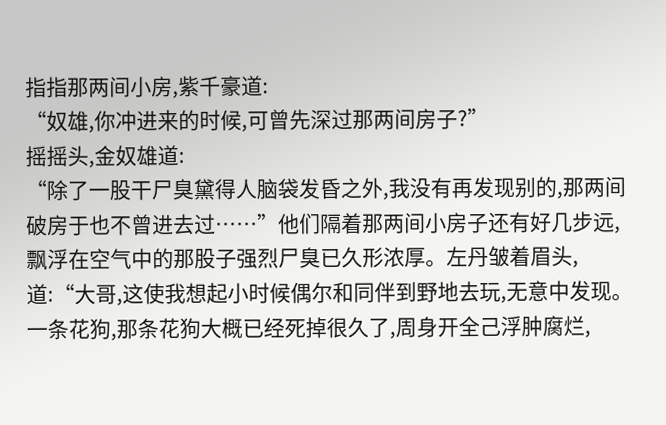指指那两间小房,紫千豪道:
“奴雄,你冲进来的时候,可曾先深过那两间房子?”
摇摇头,金奴雄道:
“除了一股干尸臭黛得人脑袋发昏之外,我没有再发现别的,那两间破房于也不曾进去过……”他们隔着那两间小房子还有好几步远,飘浮在空气中的那股子强烈尸臭已久形浓厚。左丹皱着眉头,道:“大哥,这使我想起小时候偶尔和同伴到野地去玩,无意中发现。一条花狗,那条花狗大概已经死掉很久了,周身开全己浮肿腐烂,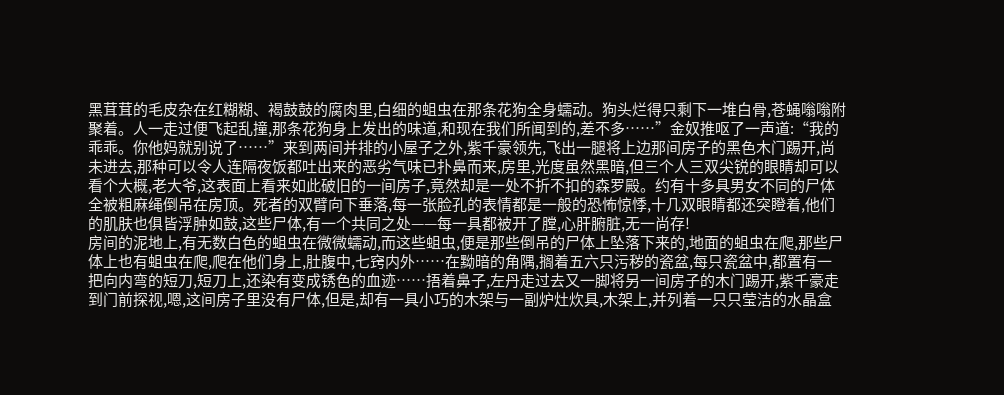黑茸茸的毛皮杂在红糊糊、褐鼓鼓的腐肉里,白细的蛆虫在那条花狗全身蠕动。狗头烂得只剩下一堆白骨,苍蝇嗡嗡附聚着。人一走过便飞起乱撞,那条花狗身上发出的味道,和现在我们所闻到的,差不多……”金奴推呕了一声道:“我的乖乖。你他妈就别说了……”来到两间并排的小屋子之外,紫千豪领先,飞出一腿将上边那间房子的黑色木门踢开,尚未进去,那种可以令人连隔夜饭都吐出来的恶劣气味已扑鼻而来,房里,光度虽然黑暗,但三个人三双尖锐的眼睛却可以看个大概,老大爷,这表面上看来如此破旧的一间房子,竟然却是一处不折不扣的森罗殿。约有十多具男女不同的尸体全被粗麻绳倒吊在房顶。死者的双臂向下垂落,每一张脸孔的表情都是一般的恐怖惊悸,十几双眼睛都还突瞪着,他们的肌肤也俱皆浮肿如鼓,这些尸体,有一个共同之处——每一具都被开了膛,心肝腑脏,无一尚存!
房间的泥地上,有无数白色的蛆虫在微微蠕动,而这些蛆虫,便是那些倒吊的尸体上坠落下来的,地面的蛆虫在爬,那些尸体上也有蛆虫在爬,爬在他们身上,肚腹中,七窍内外……在黝暗的角隅,搁着五六只污秽的瓷盆,每只瓷盆中,都置有一把向内弯的短刀,短刀上,还染有变成锈色的血迹……捂着鼻子,左丹走过去又一脚将另一间房子的木门踢开,紫千豪走到门前探视,嗯,这间房子里没有尸体,但是,却有一具小巧的木架与一副炉灶炊具,木架上,并列着一只只莹洁的水晶盒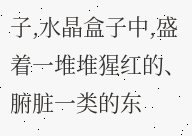子,水晶盒子中,盛着一堆堆猩红的、腑脏一类的东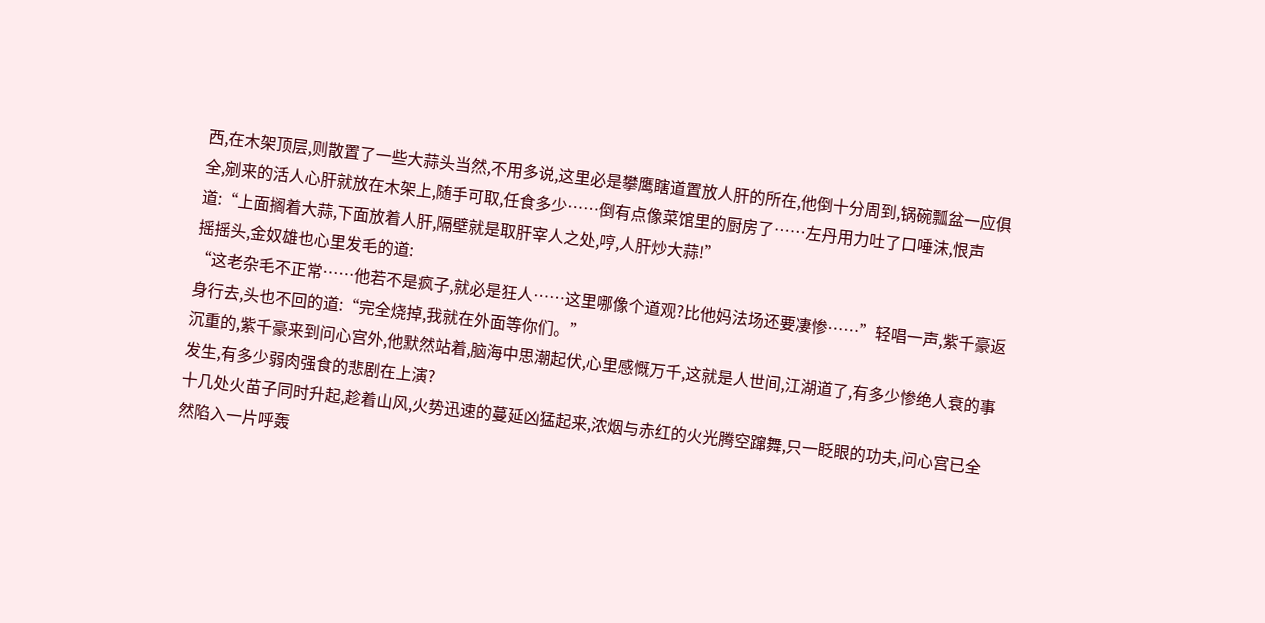西,在木架顶层,则散置了一些大蒜头当然,不用多说,这里必是攀鹰瞎道置放人肝的所在,他倒十分周到,锅碗瓢盆一应俱全,剜来的活人心肝就放在木架上,随手可取,任食多少……倒有点像菜馆里的厨房了……左丹用力吐了口唾沫,恨声道:“上面搁着大蒜,下面放着人肝,隔壁就是取肝宰人之处,哼,人肝炒大蒜!”
摇摇头,金奴雄也心里发毛的道:
“这老杂毛不正常……他若不是疯子,就必是狂人……这里哪像个道观?比他妈法场还要凄惨……”轻唱一声,紫千豪返身行去,头也不回的道:“完全烧掉,我就在外面等你们。”
沉重的,紫千豪来到问心宫外,他默然站着,脑海中思潮起伏,心里感慨万千,这就是人世间,江湖道了,有多少惨绝人衰的事发生,有多少弱肉强食的悲剧在上演?
十几处火苗子同时升起,趁着山风,火势迅速的蔓延凶猛起来,浓烟与赤红的火光腾空蹿舞,只一眨眼的功夫,问心宫已全然陷入一片呼轰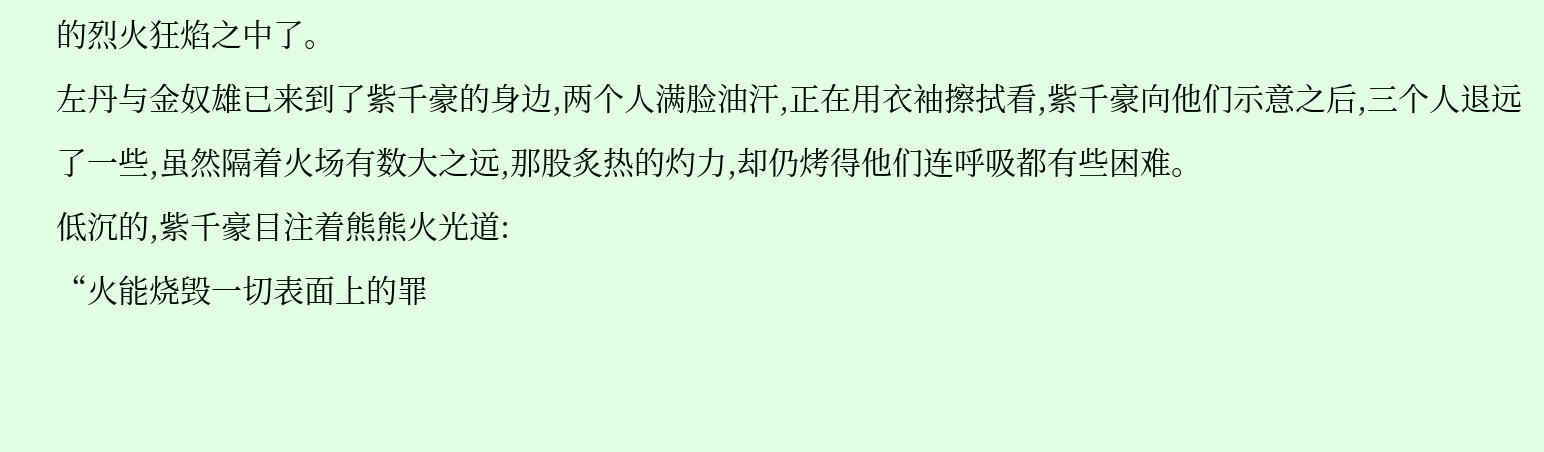的烈火狂焰之中了。
左丹与金奴雄已来到了紫千豪的身边,两个人满脸油汗,正在用衣袖擦拭看,紫千豪向他们示意之后,三个人退远了一些,虽然隔着火场有数大之远,那股炙热的灼力,却仍烤得他们连呼吸都有些困难。
低沉的,紫千豪目注着熊熊火光道:
“火能烧毁一切表面上的罪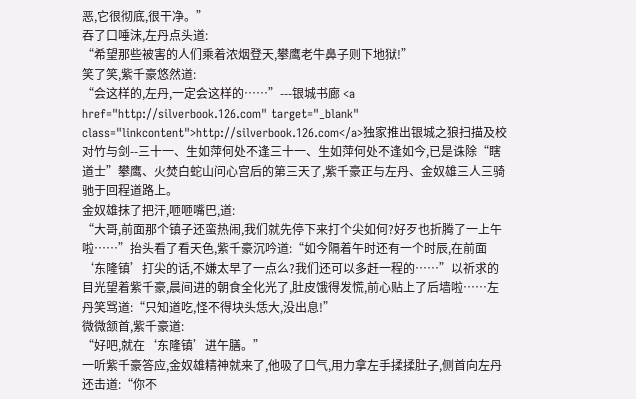恶,它很彻底,很干净。”
吞了口唾沫,左丹点头道:
“希望那些被害的人们乘着浓烟登天,攀鹰老牛鼻子则下地狱!”
笑了笑,紫千豪悠然道:
“会这样的,左丹,一定会这样的……”---银城书廊 <a href="http://silverbook.126.com" target="_blank" class="linkcontent">http://silverbook.126.com</a>独家推出银城之狼扫描及校对竹与剑--三十一、生如萍何处不逢三十一、生如萍何处不逢如今,已是诛除“瞎道士”攀鹰、火焚白蛇山问心宫后的第三天了,紫千豪正与左丹、金奴雄三人三骑驰于回程道路上。
金奴雄抹了把汗,咂咂嘴巴,道:
“大哥,前面那个镇子还蛮热闹,我们就先停下来打个尖如何?好歹也折腾了一上午啦……”抬头看了看天色,紫千豪沉吟道:“如今隔着午时还有一个时辰,在前面‘东隆镇’打尖的话,不嫌太早了一点么?我们还可以多赶一程的……”以祈求的目光望着紫千豪,晨间进的朝食全化光了,肚皮饿得发慌,前心贴上了后墙啦……左丹笑骂道:“只知道吃,怪不得块头恁大,没出息!”
微微颔首,紫千豪道:
“好吧,就在‘东隆镇’进午膳。”
一听紫千豪答应,金奴雄精神就来了,他吸了口气,用力拿左手揉揉肚子,侧首向左丹还击道:“你不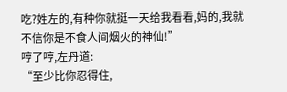吃?姓左的,有种你就挺一天给我看看,妈的,我就不信你是不食人间烟火的神仙!”
哼了哼,左丹道:
“至少比你忍得住,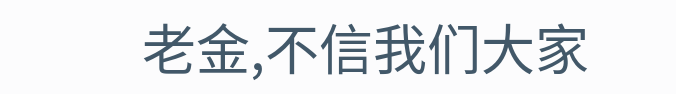老金,不信我们大家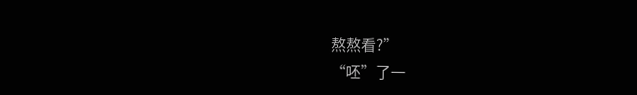熬熬看?”
“呸”了一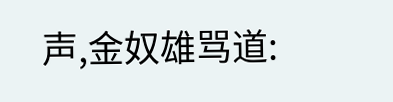声,金奴雄骂道: